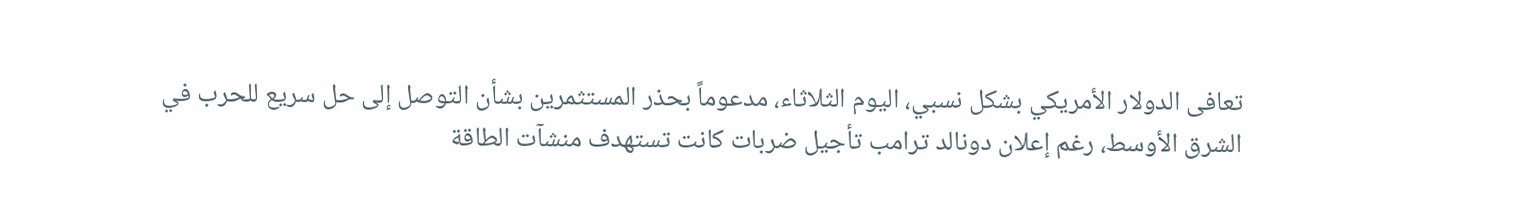تعافى الدولار الأمريكي بشكل نسبي، اليوم الثلاثاء، مدعوماً بحذر المستثمرين بشأن التوصل إلى حل سريع للحرب في الشرق الأوسط، رغم إعلان دونالد ترامب تأجيل ضربات كانت تستهدف منشآت الطاقة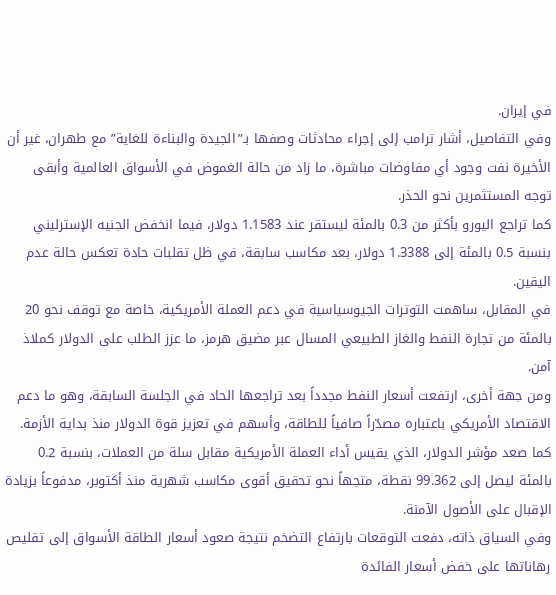في إيران.
وفي التفاصيل، أشار ترامب إلى إجراء محادثات وصفها بـ”الجيدة والبناءة للغاية” مع طهران، غير أن الأخيرة نفت وجود أي مفاوضات مباشرة، ما زاد من حالة الغموض في الأسواق العالمية وأبقى توجه المستثمرين نحو الحذر.
كما تراجع اليورو بأكثر من 0.3 بالمئة ليستقر عند 1.1583 دولار، فيما انخفض الجنيه الإسترليني بنسبة 0.5 بالمئة إلى 1.3388 دولار، بعد مكاسب سابقة، في ظل تقلبات حادة تعكس حالة عدم اليقين.
في المقابل، ساهمت التوترات الجيوسياسية في دعم العملة الأمريكية، خاصة مع توقف نحو 20 بالمئة من تجارة النفط والغاز الطبيعي المسال عبر مضيق هرمز، ما عزز الطلب على الدولار كملاذ آمن.
ومن جهة أخرى، ارتفعت أسعار النفط مجدداً بعد تراجعها الحاد في الجلسة السابقة، وهو ما دعم الاقتصاد الأمريكي باعتباره مصدّراً صافياً للطاقة، وأسهم في تعزيز قوة الدولار منذ بداية الأزمة.
كما صعد مؤشر الدولار، الذي يقيس أداء العملة الأمريكية مقابل سلة من العملات، بنسبة 0.2 بالمئة ليصل إلى 99.362 نقطة، متجهاً نحو تحقيق أقوى مكاسب شهرية منذ أكتوبر، مدفوعاً بزيادة الإقبال على الأصول الآمنة.
وفي السياق ذاته، دفعت التوقعات بارتفاع التضخم نتيجة صعود أسعار الطاقة الأسواق إلى تقليص رهاناتها على خفض أسعار الفائدة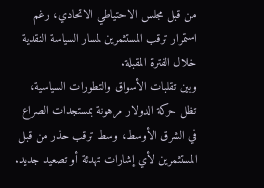من قبل مجلس الاحتياطي الاتحادي، رغم استمرار ترقب المستثمرين لمسار السياسة النقدية خلال الفترة المقبلة.
وبين تقلبات الأسواق والتطورات السياسية، تظل حركة الدولار مرهونة بمستجدات الصراع في الشرق الأوسط، وسط ترقب حذر من قبل المستثمرين لأي إشارات تهدئة أو تصعيد جديد.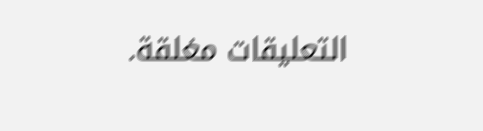التعليقات مغلقة.